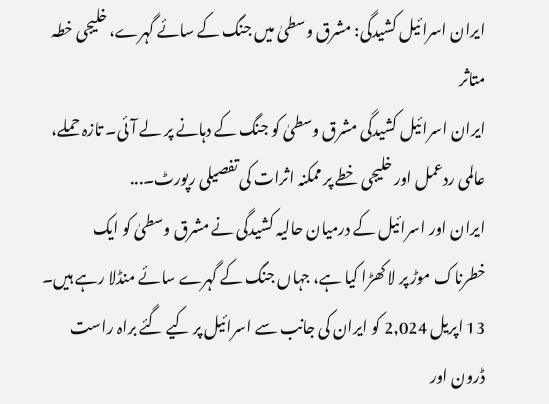ایران اسرائیل کشیدگی: مشرق وسطیٰ میں جنگ کے سائے گہرے، خلیجی خطہ متاثر
ایران اسرائیل کشیدگی مشرق وسطیٰ کو جنگ کے دہانے پر لے آئی۔ تازہ حملے، عالمی ردعمل اور خلیجی خطے پر ممکنہ اثرات کی تفصیلی رپورٹ۔...
ایران اور اسرائیل کے درمیان حالیہ کشیدگی نے مشرق وسطیٰ کو ایک خطرناک موڑ پر لا کھڑا کیا ہے، جہاں جنگ کے گہرے سائے منڈلا رہے ہیں۔ 13 اپریل 2,024 کو ایران کی جانب سے اسرائیل پر کیے گئے براہ راست ڈرون اور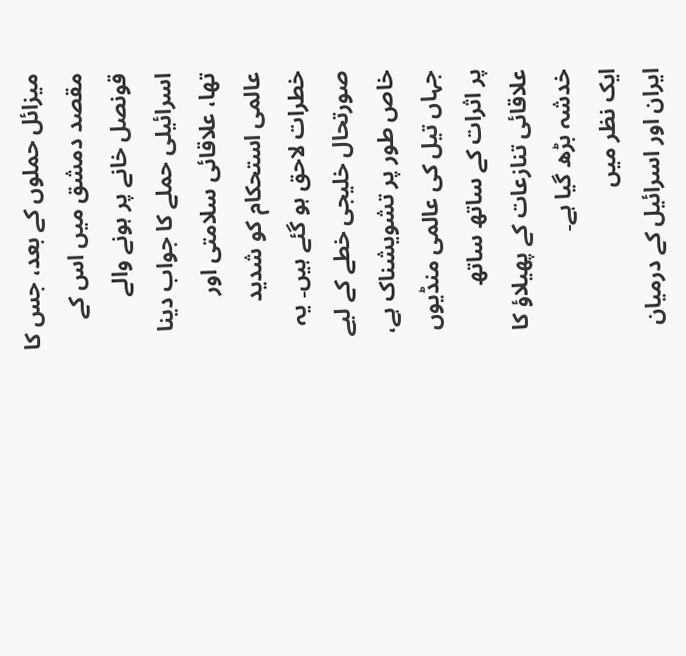میزائل حملوں کے بعد، جس کا مقصد دمشق میں اس کے قونصل خانے پر ہونے والے اسرائیلی حملے کا جواب دینا تھا، علاقائی سلامتی اور عالمی استحکام کو شدید خطرات لاحق ہو گئے ہیں۔ یہ صورتحال خلیجی خطے کے لیے خاص طور پر تشویشناک ہے، جہاں تیل کی عالمی منڈیوں پر اثرات کے ساتھ ساتھ علاقائی تنازعات کے پھیلاؤ کا خدشہ بڑھ گیا ہے۔
ایک نظر میں
ایران اور اسرائیل کے درمیان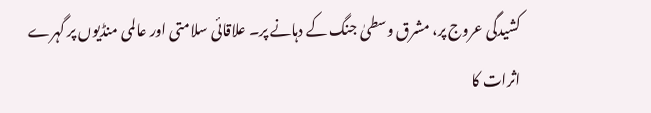کشیدگی عروج پر، مشرق وسطیٰ جنگ کے دہانے پر۔ علاقائی سلامتی اور عالمی منڈیوں پر گہرے اثرات کا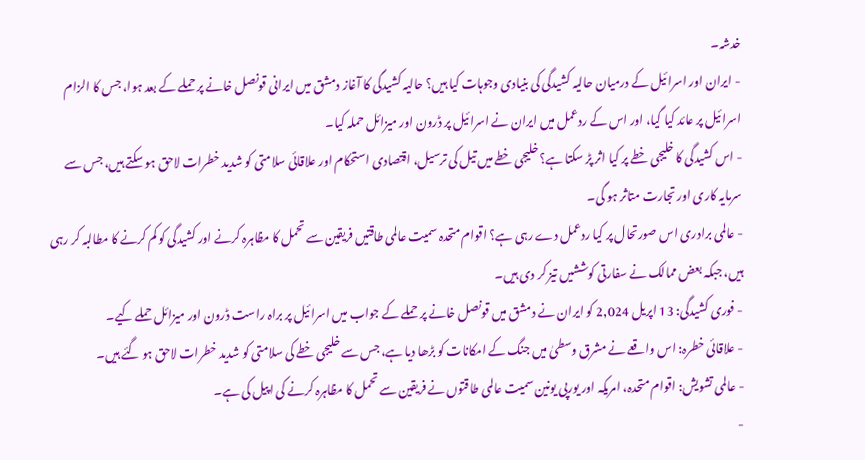خدشہ۔
- ایران اور اسرائیل کے درمیان حالیہ کشیدگی کی بنیادی وجوہات کیا ہیں؟ حالیہ کشیدگی کا آغاز دمشق میں ایرانی قونصل خانے پر حملے کے بعد ہوا، جس کا الزام اسرائیل پر عائد کیا گیا، اور اس کے ردعمل میں ایران نے اسرائیل پر ڈرون اور میزائل حملہ کیا۔
- اس کشیدگی کا خلیجی خطے پر کیا اثر پڑ سکتا ہے؟ خلیجی خطے میں تیل کی ترسیل، اقتصادی استحکام اور علاقائی سلامتی کو شدید خطرات لاحق ہو سکتے ہیں، جس سے سرمایہ کاری اور تجارت متاثر ہو گی۔
- عالمی برادری اس صورتحال پر کیا ردعمل دے رہی ہے؟ اقوام متحدہ سمیت عالمی طاقتیں فریقین سے تحمل کا مظاہرہ کرنے اور کشیدگی کو کم کرنے کا مطالبہ کر رہی ہیں، جبکہ بعض ممالک نے سفارتی کوششیں تیز کر دی ہیں۔
- فوری کشیدگی: 13 اپریل 2,024 کو ایران نے دمشق میں قونصل خانے پر حملے کے جواب میں اسرائیل پر براہ راست ڈرون اور میزائل حملے کیے۔
- علاقائی خطرہ: اس واقعے نے مشرق وسطیٰ میں جنگ کے امکانات کو بڑھا دیا ہے، جس سے خلیجی خطے کی سلامتی کو شدید خطرات لاحق ہو گئے ہیں۔
- عالمی تشویش: اقوام متحدہ، امریکہ اور یورپی یونین سمیت عالمی طاقتوں نے فریقین سے تحمل کا مظاہرہ کرنے کی اپیل کی ہے۔
-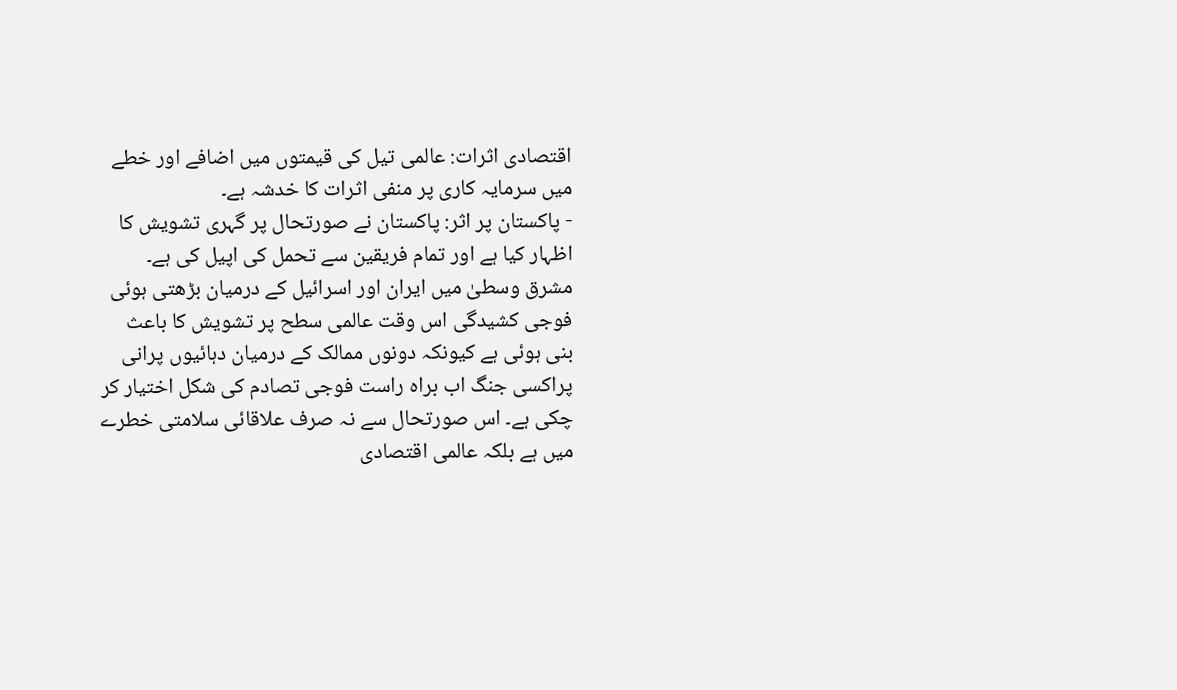اقتصادی اثرات: عالمی تیل کی قیمتوں میں اضافے اور خطے میں سرمایہ کاری پر منفی اثرات کا خدشہ ہے۔
- پاکستان پر اثر: پاکستان نے صورتحال پر گہری تشویش کا اظہار کیا ہے اور تمام فریقین سے تحمل کی اپیل کی ہے۔
مشرق وسطیٰ میں ایران اور اسرائیل کے درمیان بڑھتی ہوئی فوجی کشیدگی اس وقت عالمی سطح پر تشویش کا باعث بنی ہوئی ہے کیونکہ دونوں ممالک کے درمیان دہائیوں پرانی پراکسی جنگ اب براہ راست فوجی تصادم کی شکل اختیار کر چکی ہے۔ اس صورتحال سے نہ صرف علاقائی سلامتی خطرے میں ہے بلکہ عالمی اقتصادی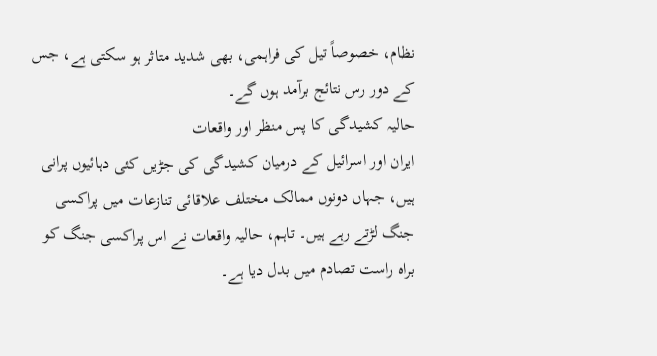نظام، خصوصاً تیل کی فراہمی، بھی شدید متاثر ہو سکتی ہے، جس کے دور رس نتائج برآمد ہوں گے۔
حالیہ کشیدگی کا پس منظر اور واقعات
ایران اور اسرائیل کے درمیان کشیدگی کی جڑیں کئی دہائیوں پرانی ہیں، جہاں دونوں ممالک مختلف علاقائی تنازعات میں پراکسی جنگ لڑتے رہے ہیں۔ تاہم، حالیہ واقعات نے اس پراکسی جنگ کو براہ راست تصادم میں بدل دیا ہے۔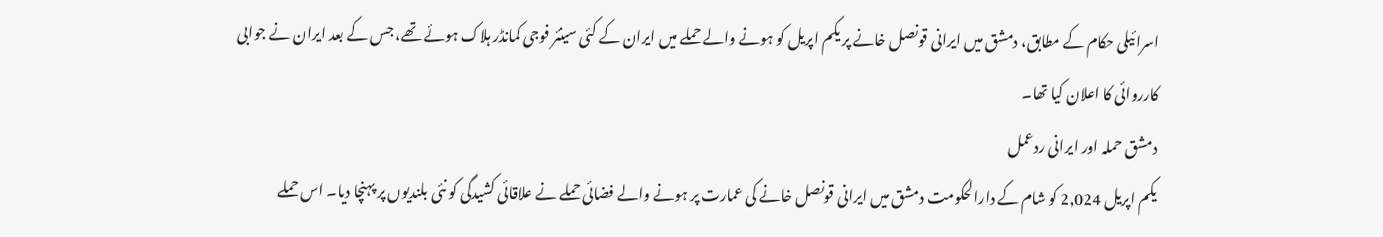اسرائیلی حکام کے مطابق، دمشق میں ایرانی قونصل خانے پر یکم اپریل کو ہونے والے حملے میں ایران کے کئی سینئر فوجی کمانڈر ہلاک ہوئے تھے، جس کے بعد ایران نے جوابی کارروائی کا اعلان کیا تھا۔
دمشق حملہ اور ایرانی ردعمل
یکم اپریل 2,024 کو شام کے دارالحکومت دمشق میں ایرانی قونصل خانے کی عمارت پر ہونے والے فضائی حملے نے علاقائی کشیدگی کو نئی بلندیوں پر پہنچا دیا۔ اس حملے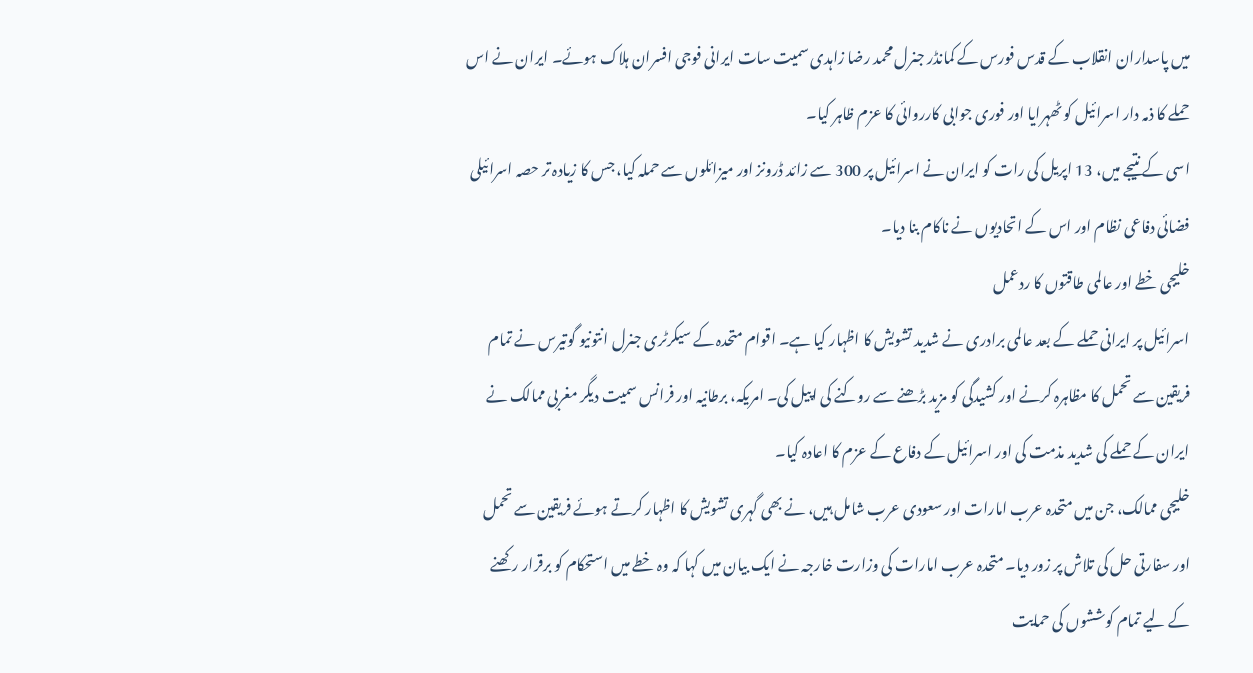میں پاسداران انقلاب کے قدس فورس کے کمانڈر جنرل محمد رضا زاہدی سمیت سات ایرانی فوجی افسران ہلاک ہوئے۔ ایران نے اس حملے کا ذمہ دار اسرائیل کو ٹھہرایا اور فوری جوابی کارروائی کا عزم ظاہر کیا۔
اسی کے نتیجے میں، 13 اپریل کی رات کو ایران نے اسرائیل پر 300 سے زائد ڈرونز اور میزائلوں سے حملہ کیا، جس کا زیادہ تر حصہ اسرائیلی فضائی دفاعی نظام اور اس کے اتحادیوں نے ناکام بنا دیا۔
خلیجی خطے اور عالمی طاقتوں کا ردعمل
اسرائیل پر ایرانی حملے کے بعد عالمی برادری نے شدید تشویش کا اظہار کیا ہے۔ اقوام متحدہ کے سیکرٹری جنرل انتونیو گوتیرس نے تمام فریقین سے تحمل کا مظاہرہ کرنے اور کشیدگی کو مزید بڑھنے سے روکنے کی اپیل کی۔ امریکہ، برطانیہ اور فرانس سمیت دیگر مغربی ممالک نے ایران کے حملے کی شدید مذمت کی اور اسرائیل کے دفاع کے عزم کا اعادہ کیا۔
خلیجی ممالک، جن میں متحدہ عرب امارات اور سعودی عرب شامل ہیں، نے بھی گہری تشویش کا اظہار کرتے ہوئے فریقین سے تحمل اور سفارتی حل کی تلاش پر زور دیا۔ متحدہ عرب امارات کی وزارت خارجہ نے ایک بیان میں کہا کہ وہ خطے میں استحکام کو برقرار رکھنے کے لیے تمام کوششوں کی حمایت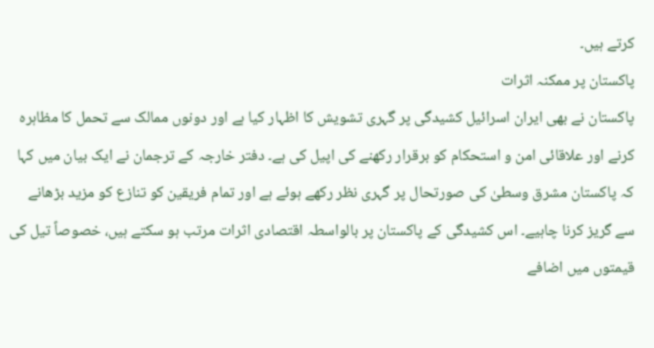کرتے ہیں۔
پاکستان پر ممکنہ اثرات
پاکستان نے بھی ایران اسرائیل کشیدگی پر گہری تشویش کا اظہار کیا ہے اور دونوں ممالک سے تحمل کا مظاہرہ کرنے اور علاقائی امن و استحکام کو برقرار رکھنے کی اپیل کی ہے۔ دفتر خارجہ کے ترجمان نے ایک بیان میں کہا کہ پاکستان مشرق وسطیٰ کی صورتحال پر گہری نظر رکھے ہوئے ہے اور تمام فریقین کو تنازع کو مزید بڑھانے سے گریز کرنا چاہیے۔ اس کشیدگی کے پاکستان پر بالواسطہ اقتصادی اثرات مرتب ہو سکتے ہیں، خصوصاً تیل کی قیمتوں میں اضافے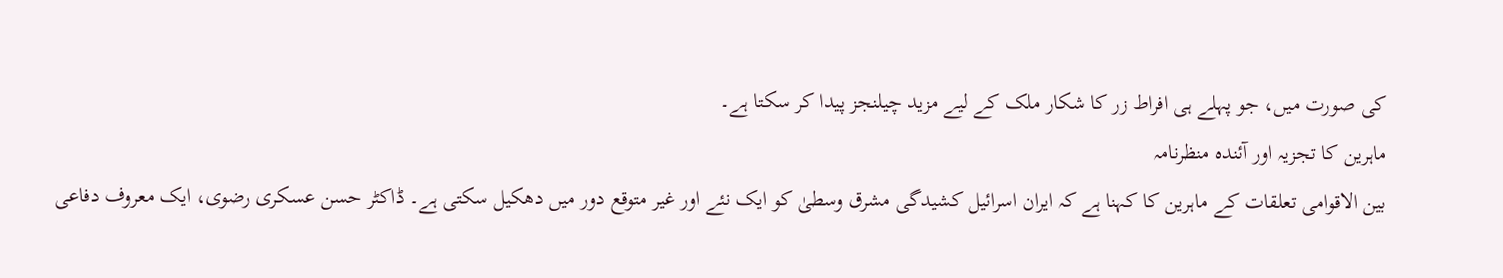کی صورت میں، جو پہلے ہی افراط زر کا شکار ملک کے لیے مزید چیلنجز پیدا کر سکتا ہے۔
ماہرین کا تجزیہ اور آئندہ منظرنامہ
بین الاقوامی تعلقات کے ماہرین کا کہنا ہے کہ ایران اسرائیل کشیدگی مشرق وسطیٰ کو ایک نئے اور غیر متوقع دور میں دھکیل سکتی ہے۔ ڈاکٹر حسن عسکری رضوی، ایک معروف دفاعی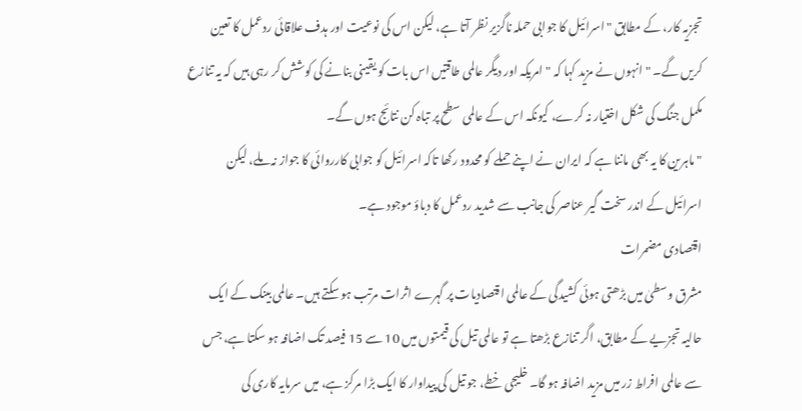تجزیہ کار، کے مطابق "اسرائیل کا جوابی حملہ ناگزیر نظر آتا ہے، لیکن اس کی نوعیت اور ہدف علاقائی ردعمل کا تعین کریں گے۔ " انہوں نے مزید کہا کہ "امریکہ اور دیگر عالمی طاقتیں اس بات کو یقینی بنانے کی کوشش کر رہی ہیں کہ یہ تنازع مکمل جنگ کی شکل اختیار نہ کرے، کیونکہ اس کے عالمی سطح پر تباہ کن نتائج ہوں گے۔
" ماہرین کا یہ بھی ماننا ہے کہ ایران نے اپنے حملے کو محدود رکھا تاکہ اسرائیل کو جوابی کارروائی کا جواز نہ ملے، لیکن اسرائیل کے اندر سخت گیر عناصر کی جانب سے شدید ردعمل کا دباؤ موجود ہے۔
اقتصادی مضمرات
مشرق وسطیٰ میں بڑھتی ہوئی کشیدگی کے عالمی اقتصادیات پر گہرے اثرات مرتب ہو سکتے ہیں۔ عالمی بینک کے ایک حالیہ تجزیے کے مطابق، اگر تنازع بڑھتا ہے تو عالمی تیل کی قیمتوں میں 10 سے 15 فیصد تک اضافہ ہو سکتا ہے، جس سے عالمی افراط زر میں مزید اضافہ ہو گا۔ خلیجی خطے، جو تیل کی پیداوار کا ایک بڑا مرکز ہے، میں سرمایہ کاری کی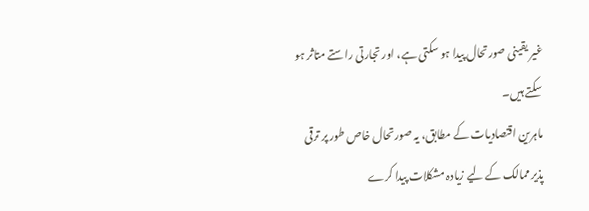غیر یقینی صورتحال پیدا ہو سکتی ہے، اور تجارتی راستے متاثر ہو سکتے ہیں۔
ماہرین اقتصادیات کے مطابق، یہ صورتحال خاص طور پر ترقی پذیر ممالک کے لیے زیادہ مشکلات پیدا کرے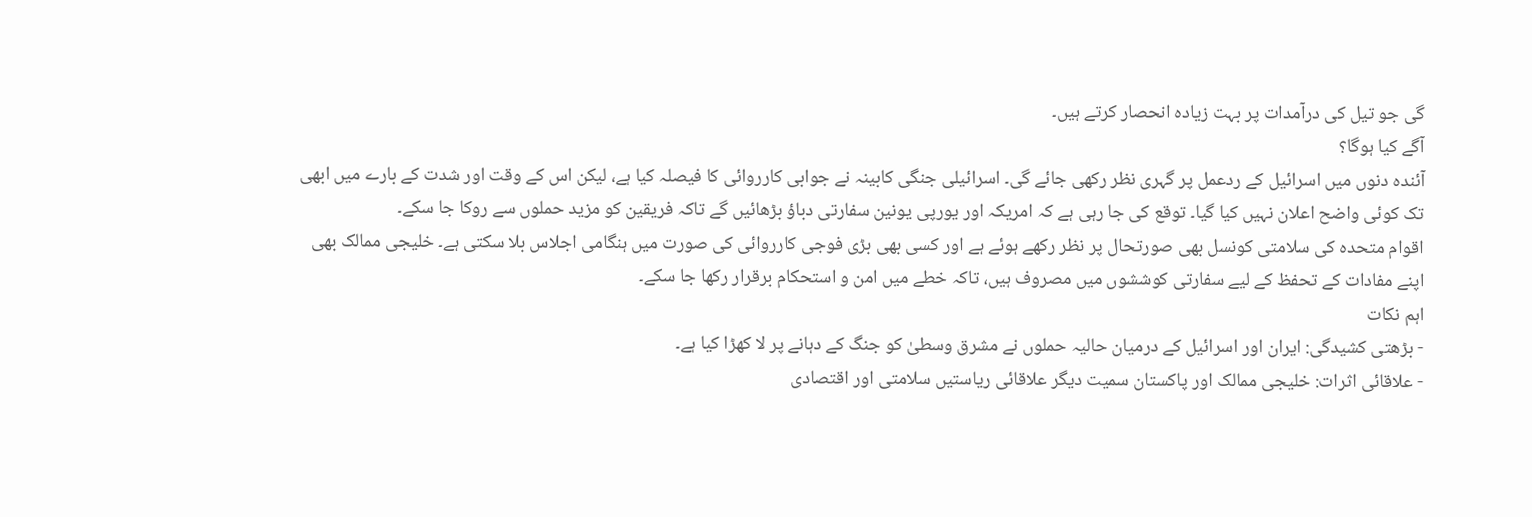گی جو تیل کی درآمدات پر بہت زیادہ انحصار کرتے ہیں۔
آگے کیا ہوگا؟
آئندہ دنوں میں اسرائیل کے ردعمل پر گہری نظر رکھی جائے گی۔ اسرائیلی جنگی کابینہ نے جوابی کارروائی کا فیصلہ کیا ہے، لیکن اس کے وقت اور شدت کے بارے میں ابھی تک کوئی واضح اعلان نہیں کیا گیا۔ توقع کی جا رہی ہے کہ امریکہ اور یورپی یونین سفارتی دباؤ بڑھائیں گے تاکہ فریقین کو مزید حملوں سے روکا جا سکے۔
اقوام متحدہ کی سلامتی کونسل بھی صورتحال پر نظر رکھے ہوئے ہے اور کسی بھی بڑی فوجی کارروائی کی صورت میں ہنگامی اجلاس بلا سکتی ہے۔ خلیجی ممالک بھی اپنے مفادات کے تحفظ کے لیے سفارتی کوششوں میں مصروف ہیں، تاکہ خطے میں امن و استحکام برقرار رکھا جا سکے۔
اہم نکات
- بڑھتی کشیدگی: ایران اور اسرائیل کے درمیان حالیہ حملوں نے مشرق وسطیٰ کو جنگ کے دہانے پر لا کھڑا کیا ہے۔
- علاقائی اثرات: خلیجی ممالک اور پاکستان سمیت دیگر علاقائی ریاستیں سلامتی اور اقتصادی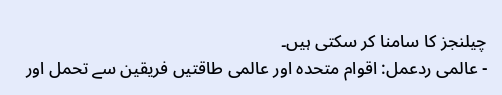چیلنجز کا سامنا کر سکتی ہیں۔
- عالمی ردعمل: اقوام متحدہ اور عالمی طاقتیں فریقین سے تحمل اور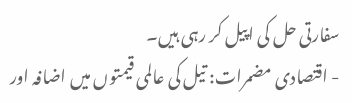سفارتی حل کی اپیل کر رہی ہیں۔
- اقتصادی مضمرات: تیل کی عالمی قیمتوں میں اضافہ اور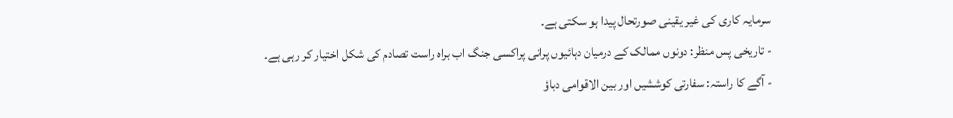سرمایہ کاری کی غیر یقینی صورتحال پیدا ہو سکتی ہے۔
- تاریخی پس منظر: دونوں ممالک کے درمیان دہائیوں پرانی پراکسی جنگ اب براہ راست تصادم کی شکل اختیار کر رہی ہے۔
- آگے کا راستہ: سفارتی کوششیں اور بین الاقوامی دباؤ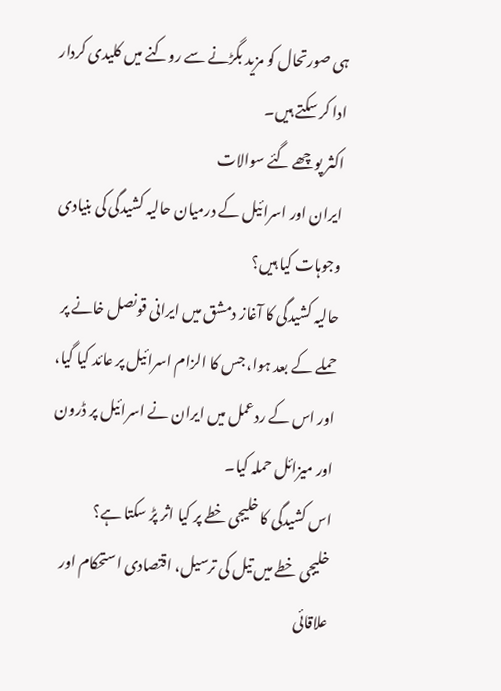ہی صورتحال کو مزید بگڑنے سے روکنے میں کلیدی کردار ادا کر سکتے ہیں۔
اکثر پوچھے گئے سوالات
ایران اور اسرائیل کے درمیان حالیہ کشیدگی کی بنیادی وجوہات کیا ہیں؟
حالیہ کشیدگی کا آغاز دمشق میں ایرانی قونصل خانے پر حملے کے بعد ہوا، جس کا الزام اسرائیل پر عائد کیا گیا، اور اس کے ردعمل میں ایران نے اسرائیل پر ڈرون اور میزائل حملہ کیا۔
اس کشیدگی کا خلیجی خطے پر کیا اثر پڑ سکتا ہے؟
خلیجی خطے میں تیل کی ترسیل، اقتصادی استحکام اور علاقائی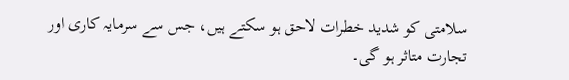سلامتی کو شدید خطرات لاحق ہو سکتے ہیں، جس سے سرمایہ کاری اور تجارت متاثر ہو گی۔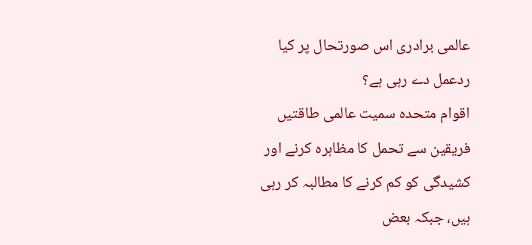عالمی برادری اس صورتحال پر کیا ردعمل دے رہی ہے؟
اقوام متحدہ سمیت عالمی طاقتیں فریقین سے تحمل کا مظاہرہ کرنے اور کشیدگی کو کم کرنے کا مطالبہ کر رہی ہیں، جبکہ بعض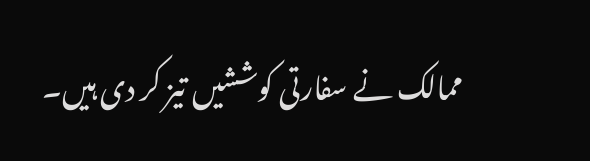ممالک نے سفارتی کوششیں تیز کر دی ہیں۔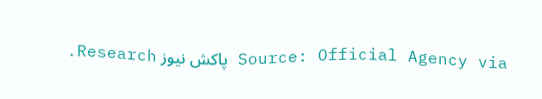Source: Official Agency via پاکش نیوز Research.